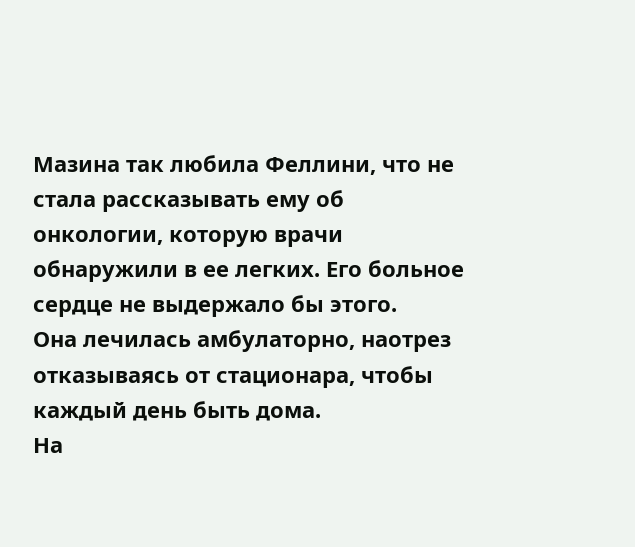Мазина так любила Феллини, что не стала рассказывать ему об онкологии, которую врачи обнаружили в ее легких. Его больное сердце не выдержало бы этого.
Она лечилась амбулаторно, наотрез отказываясь от стационара, чтобы каждый день быть дома.
На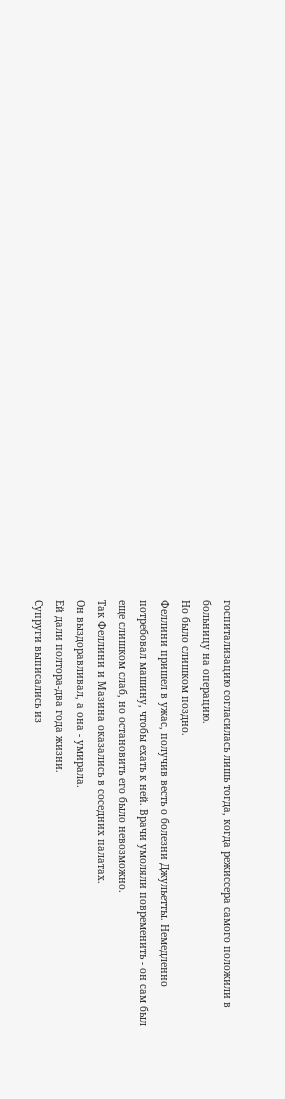госпитализацию согласилась лишь тогда, когда режиссера самого положили в больницу на операцию.
Но было слишком поздно.
Феллини пришел в ужас, получив весть о болезни Джульетты. Немедленно потребовал машину, чтобы ехать к ней. Врачи умоляли повременить - он сам был еще слишком слаб, но остановить его было невозможно.
Так Феллини и Мазина оказались в соседних палатах.
Он выздоравливал, а она - умирала.
Ей дали полтора-два года жизни.
Супруги выписались из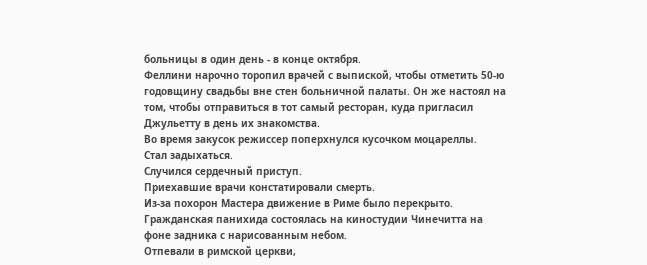больницы в один день - в конце октября.
Феллини нарочно торопил врачей с выпиской, чтобы отметить 50-ю годовщину свадьбы вне стен больничной палаты. Он же настоял на том, чтобы отправиться в тот самый ресторан, куда пригласил Джульетту в день их знакомства.
Во время закусок режиссер поперхнулся кусочком моцареллы.
Стал задыхаться.
Случился сердечный приступ.
Приехавшие врачи констатировали смерть.
Из-за похорон Мастера движение в Риме было перекрыто.
Гражданская панихида состоялась на киностудии Чинечитта на фоне задника с нарисованным небом.
Отпевали в римской церкви,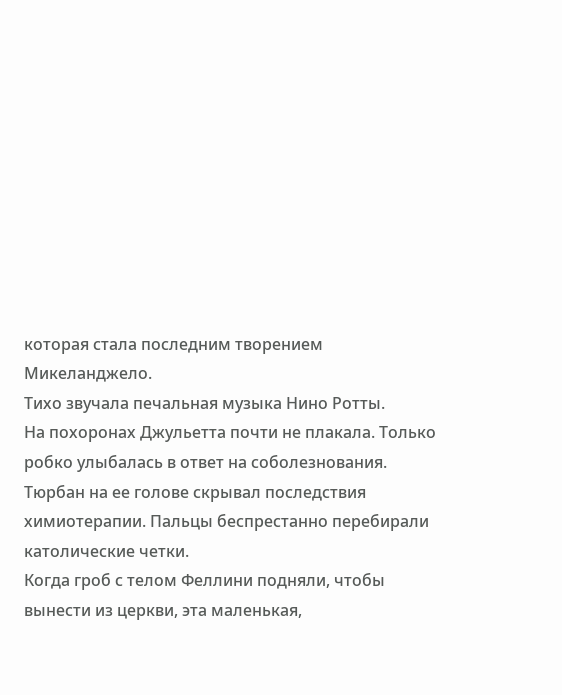которая стала последним творением Микеланджело.
Тихо звучала печальная музыка Нино Ротты.
На похоронах Джульетта почти не плакала. Только робко улыбалась в ответ на соболезнования.
Тюрбан на ее голове скрывал последствия химиотерапии. Пальцы беспрестанно перебирали католические четки.
Когда гроб с телом Феллини подняли, чтобы вынести из церкви, эта маленькая,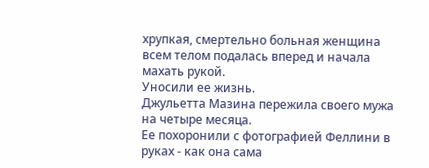хрупкая, смертельно больная женщина всем телом подалась вперед и начала махать рукой.
Уносили ее жизнь.
Джульетта Мазина пережила своего мужа на четыре месяца.
Ее похоронили с фотографией Феллини в руках - как она сама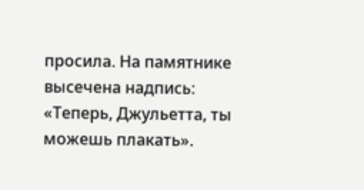просила. На памятнике высечена надпись: «Теперь, Джульетта, ты можешь плакать».